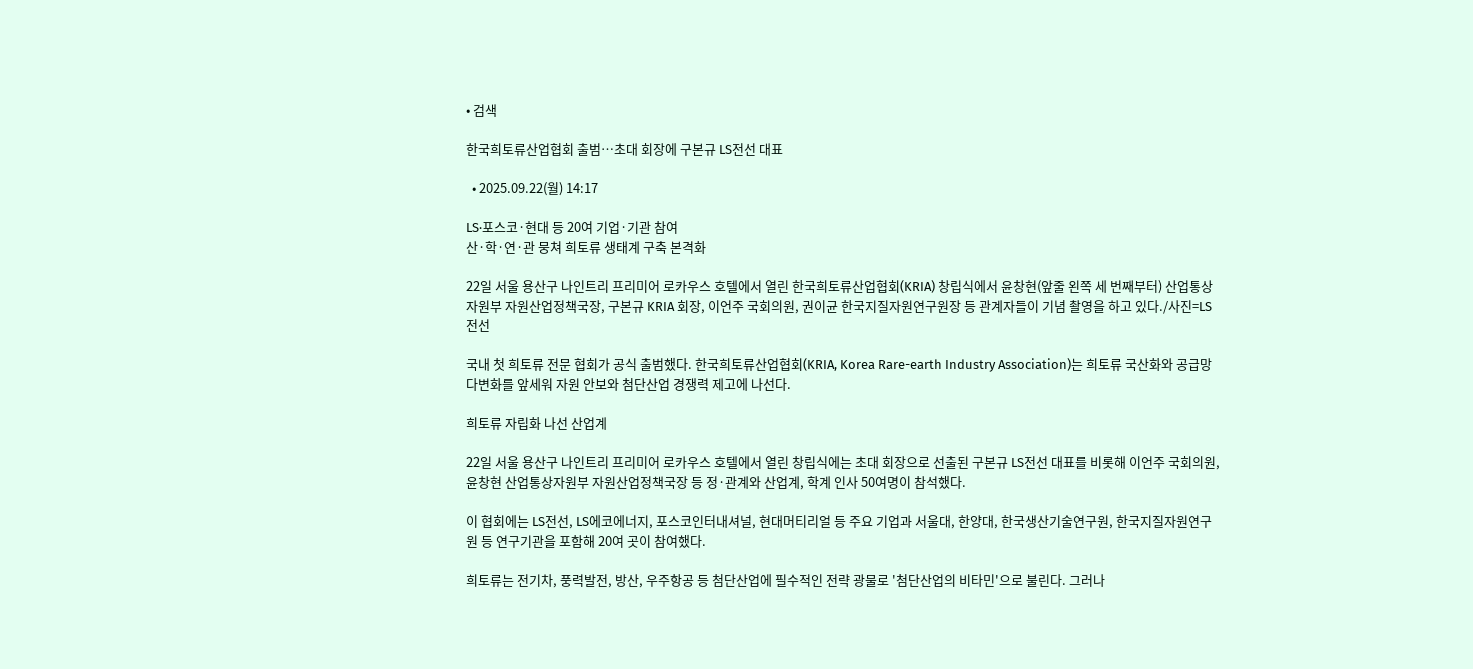• 검색

한국희토류산업협회 출범…초대 회장에 구본규 LS전선 대표

  • 2025.09.22(월) 14:17

LS·포스코·현대 등 20여 기업·기관 참여
산·학·연·관 뭉쳐 희토류 생태계 구축 본격화

22일 서울 용산구 나인트리 프리미어 로카우스 호텔에서 열린 한국희토류산업협회(KRIA) 창립식에서 윤창현(앞줄 왼쪽 세 번째부터) 산업통상자원부 자원산업정책국장, 구본규 KRIA 회장, 이언주 국회의원, 권이균 한국지질자원연구원장 등 관계자들이 기념 촬영을 하고 있다./사진=LS전선

국내 첫 희토류 전문 협회가 공식 출범했다. 한국희토류산업협회(KRIA, Korea Rare-earth Industry Association)는 희토류 국산화와 공급망 다변화를 앞세워 자원 안보와 첨단산업 경쟁력 제고에 나선다.

희토류 자립화 나선 산업계

22일 서울 용산구 나인트리 프리미어 로카우스 호텔에서 열린 창립식에는 초대 회장으로 선출된 구본규 LS전선 대표를 비롯해 이언주 국회의원, 윤창현 산업통상자원부 자원산업정책국장 등 정·관계와 산업계, 학계 인사 50여명이 참석했다.

이 협회에는 LS전선, LS에코에너지, 포스코인터내셔널, 현대머티리얼 등 주요 기업과 서울대, 한양대, 한국생산기술연구원, 한국지질자원연구원 등 연구기관을 포함해 20여 곳이 참여했다.

희토류는 전기차, 풍력발전, 방산, 우주항공 등 첨단산업에 필수적인 전략 광물로 '첨단산업의 비타민'으로 불린다. 그러나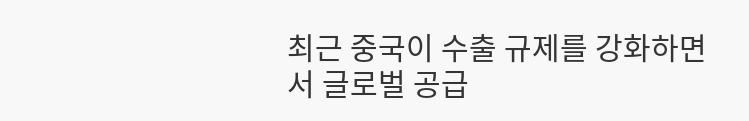최근 중국이 수출 규제를 강화하면서 글로벌 공급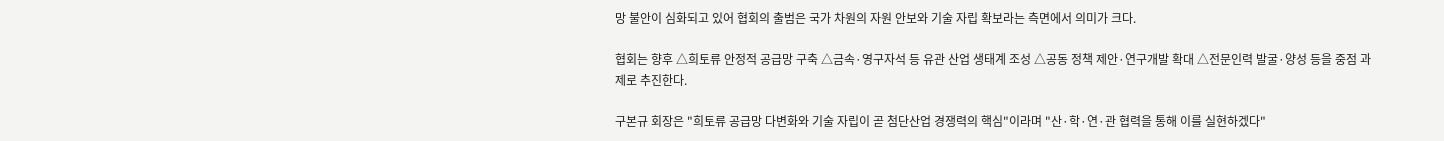망 불안이 심화되고 있어 협회의 출범은 국가 차원의 자원 안보와 기술 자립 확보라는 측면에서 의미가 크다.

협회는 향후 △희토류 안정적 공급망 구축 △금속·영구자석 등 유관 산업 생태계 조성 △공동 정책 제안·연구개발 확대 △전문인력 발굴·양성 등을 중점 과제로 추진한다.

구본규 회장은 "희토류 공급망 다변화와 기술 자립이 곧 첨단산업 경쟁력의 핵심"이라며 "산·학·연·관 협력을 통해 이를 실현하겠다"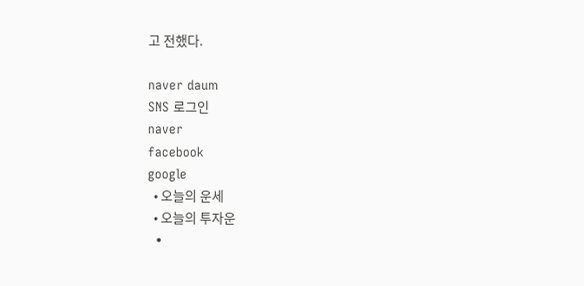고 전했다.

naver daum
SNS 로그인
naver
facebook
google
  • 오늘의 운세
  • 오늘의 투자운
  •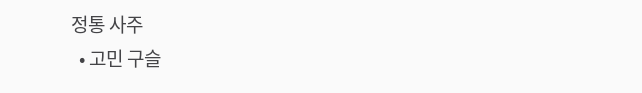정통 사주
  • 고민 구슬